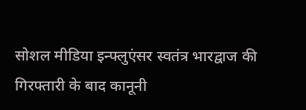सोशल मीडिया इन्फ्लुएंसर स्वतंत्र भारद्वाज की गिरफ्तारी के बाद कानूनी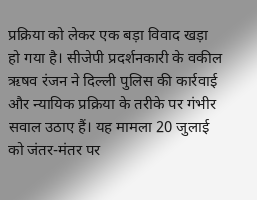प्रक्रिया को लेकर एक बड़ा विवाद खड़ा हो गया है। सीजेपी प्रदर्शनकारी के वकील ऋषव रंजन ने दिल्ली पुलिस की कार्रवाई और न्यायिक प्रक्रिया के तरीके पर गंभीर सवाल उठाए हैं। यह मामला 20 जुलाई को जंतर-मंतर पर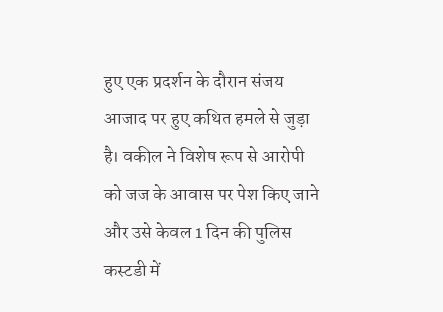हुए एक प्रदर्शन के दौरान संजय आजाद पर हुए कथित हमले से जुड़ा है। वकील ने विशेष रूप से आरोपी को जज के आवास पर पेश किए जाने और उसे केवल 1 दिन की पुलिस कस्टडी में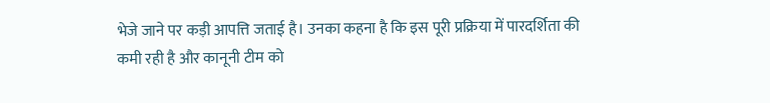भेजे जाने पर कड़ी आपत्ति जताई है। उनका कहना है कि इस पूरी प्रक्रिया में पारदर्शिता की कमी रही है और कानूनी टीम को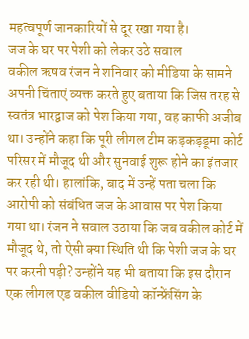महत्वपूर्ण जानकारियों से दूर रखा गया है।
जज के घर पर पेशी को लेकर उठे सवाल
वकील ऋषव रंजन ने शनिवार को मीडिया के सामने अपनी चिंताएं व्यक्त करते हुए बताया कि जिस तरह से स्वतंत्र भारद्वाज को पेश किया गया, वह काफी अजीब था। उन्होंने कहा कि पूरी लीगल टीम कड़कड़डूमा कोर्ट परिसर में मौजूद थी और सुनवाई शुरू होने का इंतजार कर रही थी। हालांकि, बाद में उन्हें पता चला कि आरोपी को संबंधित जज के आवास पर पेश किया गया था। रंजन ने सवाल उठाया कि जब वकील कोर्ट में मौजूद थे, तो ऐसी क्या स्थिति थी कि पेशी जज के घर पर करनी पड़ी? उन्होंने यह भी बताया कि इस दौरान एक लीगल एड वकील वीडियो कॉन्फ्रेंसिंग के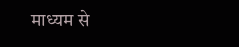माध्यम से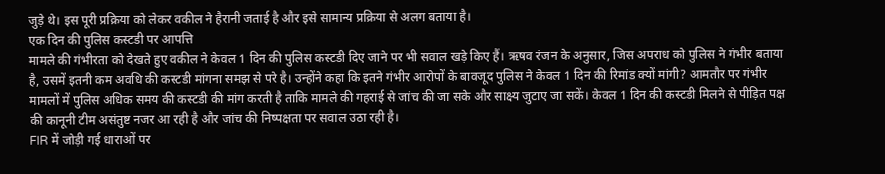जुड़े थे। इस पूरी प्रक्रिया को लेकर वकील ने हैरानी जताई है और इसे सामान्य प्रक्रिया से अलग बताया है।
एक दिन की पुलिस कस्टडी पर आपत्ति
मामले की गंभीरता को देखते हुए वकील ने केवल 1 दिन की पुलिस कस्टडी दिए जाने पर भी सवाल खड़े किए हैं। ऋषव रंजन के अनुसार, जिस अपराध को पुलिस ने गंभीर बताया है, उसमें इतनी कम अवधि की कस्टडी मांगना समझ से परे है। उन्होंने कहा कि इतने गंभीर आरोपों के बावजूद पुलिस ने केवल 1 दिन की रिमांड क्यों मांगी? आमतौर पर गंभीर मामलों में पुलिस अधिक समय की कस्टडी की मांग करती है ताकि मामले की गहराई से जांच की जा सके और साक्ष्य जुटाए जा सकें। केवल 1 दिन की कस्टडी मिलने से पीड़ित पक्ष की कानूनी टीम असंतुष्ट नजर आ रही है और जांच की निष्पक्षता पर सवाल उठा रही है।
FIR में जोड़ी गई धाराओं पर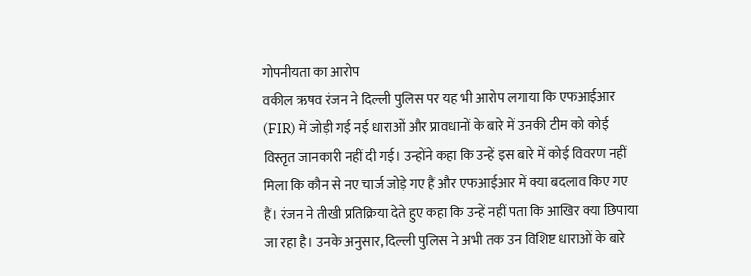गोपनीयता का आरोप
वकील ऋषव रंजन ने दिल्ली पुलिस पर यह भी आरोप लगाया कि एफआईआर (FIR) में जोड़ी गई नई धाराओं और प्रावधानों के बारे में उनकी टीम को कोई विस्तृत जानकारी नहीं दी गई। उन्होंने कहा कि उन्हें इस बारे में कोई विवरण नहीं मिला कि कौन से नए चार्ज जोड़े गए हैं और एफआईआर में क्या बदलाव किए गए हैं। रंजन ने तीखी प्रतिक्रिया देते हुए कहा कि उन्हें नहीं पता कि आखिर क्या छिपाया जा रहा है। उनके अनुसार, दिल्ली पुलिस ने अभी तक उन विशिष्ट धाराओं के बारे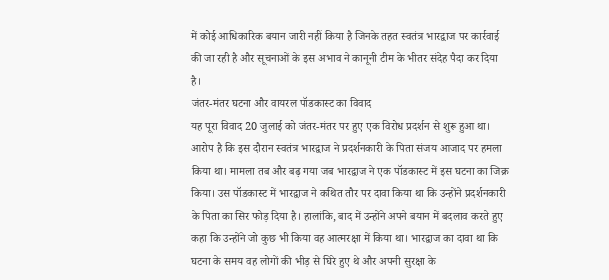में कोई आधिकारिक बयान जारी नहीं किया है जिनके तहत स्वतंत्र भारद्वाज पर कार्रवाई की जा रही है और सूचनाओं के इस अभाव ने कानूनी टीम के भीतर संदेह पैदा कर दिया है।
जंतर-मंतर घटना और वायरल पॉडकास्ट का विवाद
यह पूरा विवाद 20 जुलाई को जंतर-मंतर पर हुए एक विरोध प्रदर्शन से शुरू हुआ था। आरोप है कि इस दौरान स्वतंत्र भारद्वाज ने प्रदर्शनकारी के पिता संजय आजाद पर हमला किया था। मामला तब और बढ़ गया जब भारद्वाज ने एक पॉडकास्ट में इस घटना का जिक्र किया। उस पॉडकास्ट में भारद्वाज ने कथित तौर पर दावा किया था कि उन्होंने प्रदर्शनकारी के पिता का सिर फोड़ दिया है। हालांकि, बाद में उन्होंने अपने बयान में बदलाव करते हुए कहा कि उन्होंने जो कुछ भी किया वह आत्मरक्षा में किया था। भारद्वाज का दावा था कि घटना के समय वह लोगों की भीड़ से घिरे हुए थे और अपनी सुरक्षा के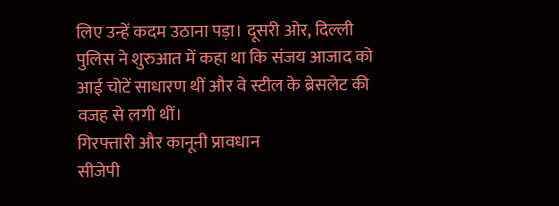लिए उन्हें कदम उठाना पड़ा। दूसरी ओर, दिल्ली पुलिस ने शुरुआत में कहा था कि संजय आजाद को आई चोटें साधारण थीं और वे स्टील के ब्रेसलेट की वजह से लगी थीं।
गिरफ्तारी और कानूनी प्रावधान
सीजेपी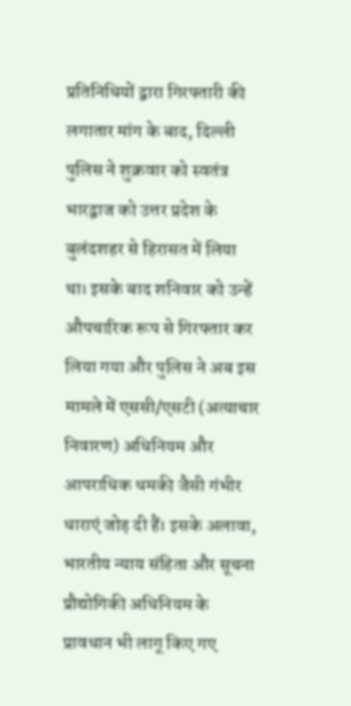प्रतिनिधियों द्वारा गिरफ्तारी की लगातार मांग के बाद, दिल्ली पुलिस ने शुक्रवार को स्वतंत्र भारद्वाज को उत्तर प्रदेश के बुलंदशहर से हिरासत में लिया था। इसके बाद शनिवार को उन्हें औपचारिक रूप से गिरफ्तार कर लिया गया और पुलिस ने अब इस मामले में एससी/एसटी (अत्याचार निवारण) अधिनियम और आपराधिक धमकी जैसी गंभीर धाराएं जोड़ दी हैं। इसके अलावा, भारतीय न्याय संहिता और सूचना प्रौद्योगिकी अधिनियम के प्रावधान भी लागू किए गए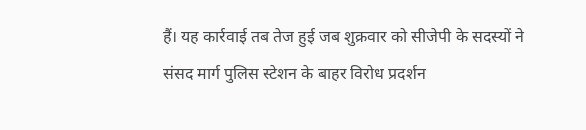हैं। यह कार्रवाई तब तेज हुई जब शुक्रवार को सीजेपी के सदस्यों ने संसद मार्ग पुलिस स्टेशन के बाहर विरोध प्रदर्शन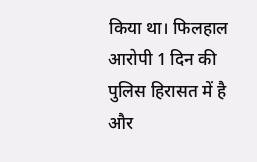किया था। फिलहाल आरोपी 1 दिन की पुलिस हिरासत में है और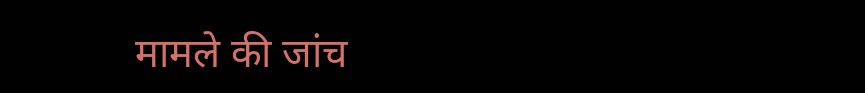मामले की जांच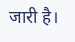जारी है।